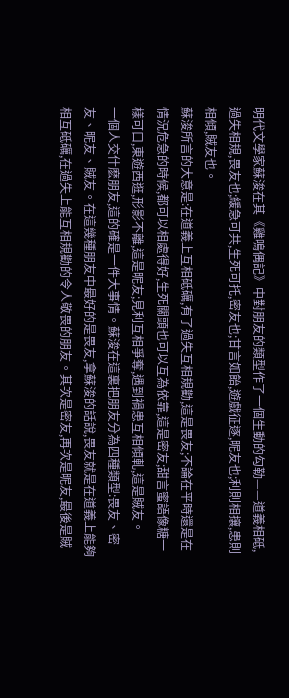明代文學家蘇浚在其《雞鳴偶記》中對朋友的類型作了一個生動的勾勒——道義相砥,過失相規,畏友也;緩急可共,生死可托,密友也;甘言如飴,遊戲征逐,昵友也;利則相攘,患則相傾,賊友也。
蘇浚所言的大意是:在道義上互相砥礪,有了過失互相規勸,這是畏友;不論在平時還是在情況危急的時候,都可以相處得好,生死關頭也可以互為依靠,這是密友;甜言蜜語像糖一樣可口,東遊西逛,形影不離,這是昵友;見利互相爭奪,遇到禍患互相傾軋,這是賊友。
一個人交什麽朋友,這的確是一件大事情。蘇浚在這裏把朋友分為四種類型:畏友、密友、昵友、賊友。在這幾種朋友中最好的是畏友,拿蘇浚的話說,畏友就是在道義上能夠相互砥礪,在過失上能互相規勸的令人敬畏的朋友。其次是密友,再次是昵友,最後是賊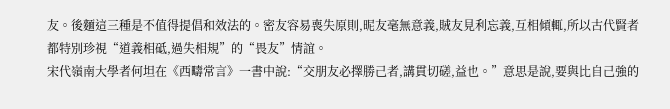友。後麵這三種是不值得提倡和效法的。密友容易喪失原則,昵友毫無意義,賊友見利忘義,互相傾輒,所以古代賢者都特別珍視“道義相砥,過失相規”的“畏友”情誼。
宋代嶺南大學者何坦在《西疇常言》一書中說:“交朋友必擇勝己者,講貫切磋,益也。”意思是說,要與比自己強的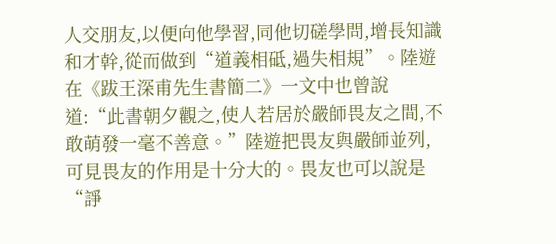人交朋友,以便向他學習,同他切磋學問,增長知識和才幹,從而做到“道義相砥,過失相規”。陸遊在《跋王深甫先生書簡二》一文中也曾說道:“此書朝夕觀之,使人若居於嚴師畏友之間,不敢萌發一毫不善意。”陸遊把畏友與嚴師並列,可見畏友的作用是十分大的。畏友也可以說是“諍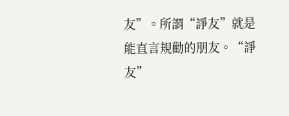友”。所謂“諍友”就是能直言規勸的朋友。“諍友”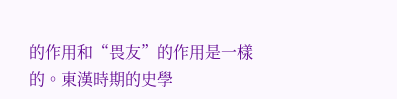的作用和“畏友”的作用是一樣的。東漢時期的史學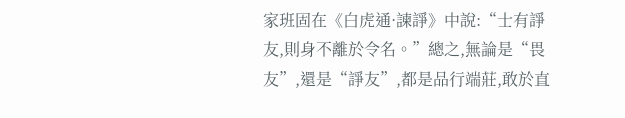家班固在《白虎通·諫諍》中說:“士有諍友,則身不離於令名。”總之,無論是“畏友”,還是“諍友”,都是品行端莊,敢於直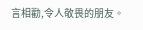言相勸,令人敬畏的朋友。